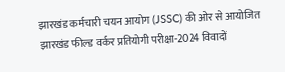झारखंड कर्मचारी चयन आयोग (JSSC) की ओर से आयोजित झारखंड फील्ड वर्कर प्रतियोगी परीक्षा-2024 विवादों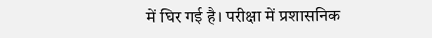में घिर गई है। परीक्षा में प्रशासनिक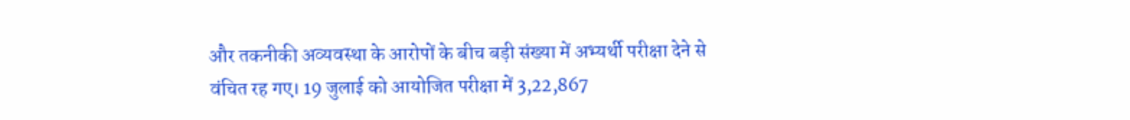और तकनीकी अव्यवस्था के आरोपों के बीच बड़ी संख्या में अभ्यर्थी परीक्षा देने से वंचित रह गए। 19 जुलाई को आयोजित परीक्षा में 3,22,867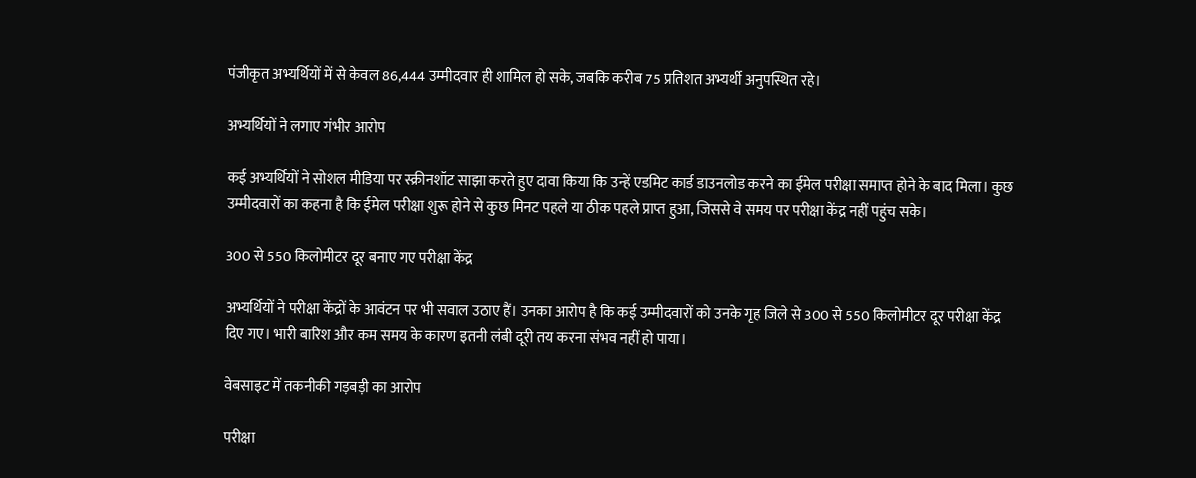पंजीकृत अभ्यर्थियों में से केवल 86,444 उम्मीदवार ही शामिल हो सके, जबकि करीब 75 प्रतिशत अभ्यर्थी अनुपस्थित रहे।

अभ्यर्थियों ने लगाए गंभीर आरोप

कई अभ्यर्थियों ने सोशल मीडिया पर स्क्रीनशॉट साझा करते हुए दावा किया कि उन्हें एडमिट कार्ड डाउनलोड करने का ईमेल परीक्षा समाप्त होने के बाद मिला। कुछ उम्मीदवारों का कहना है कि ईमेल परीक्षा शुरू होने से कुछ मिनट पहले या ठीक पहले प्राप्त हुआ, जिससे वे समय पर परीक्षा केंद्र नहीं पहुंच सके।

300 से 550 किलोमीटर दूर बनाए गए परीक्षा केंद्र

अभ्यर्थियों ने परीक्षा केंद्रों के आवंटन पर भी सवाल उठाए हैं। उनका आरोप है कि कई उम्मीदवारों को उनके गृह जिले से 300 से 550 किलोमीटर दूर परीक्षा केंद्र दिए गए। भारी बारिश और कम समय के कारण इतनी लंबी दूरी तय करना संभव नहीं हो पाया।

वेबसाइट में तकनीकी गड़बड़ी का आरोप

परीक्षा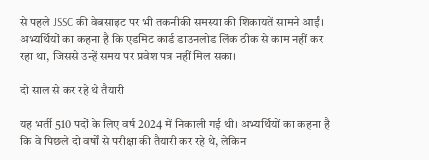से पहले JSSC की वेबसाइट पर भी तकनीकी समस्या की शिकायतें सामने आईं। अभ्यर्थियों का कहना है कि एडमिट कार्ड डाउनलोड लिंक ठीक से काम नहीं कर रहा था, जिससे उन्हें समय पर प्रवेश पत्र नहीं मिल सका।

दो साल से कर रहे थे तैयारी

यह भर्ती 510 पदों के लिए वर्ष 2024 में निकाली गई थी। अभ्यर्थियों का कहना है कि वे पिछले दो वर्षों से परीक्षा की तैयारी कर रहे थे, लेकिन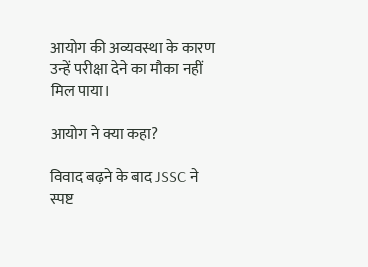आयोग की अव्यवस्था के कारण उन्हें परीक्षा देने का मौका नहीं मिल पाया।

आयोग ने क्या कहा?

विवाद बढ़ने के बाद JSSC ने स्पष्ट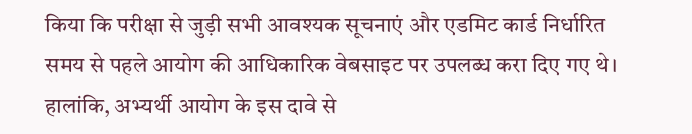किया कि परीक्षा से जुड़ी सभी आवश्यक सूचनाएं और एडमिट कार्ड निर्धारित समय से पहले आयोग की आधिकारिक वेबसाइट पर उपलब्ध करा दिए गए थे। हालांकि, अभ्यर्थी आयोग के इस दावे से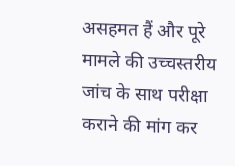असहमत हैं और पूरे मामले की उच्चस्तरीय जांच के साथ परीक्षा कराने की मांग कर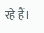रहे हैं।